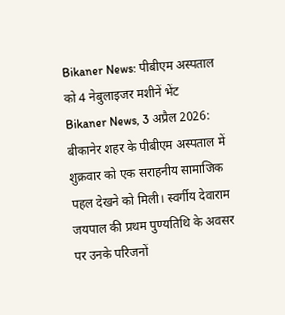Bikaner News: पीबीएम अस्पताल को 4 नेबुलाइजर मशीनें भेंट
Bikaner News, 3 अप्रैल 2026: बीकानेर शहर के पीबीएम अस्पताल में शुक्रवार को एक सराहनीय सामाजिक पहल देखने को मिली। स्वर्गीय देवाराम जयपाल की प्रथम पुण्यतिथि के अवसर पर उनके परिजनों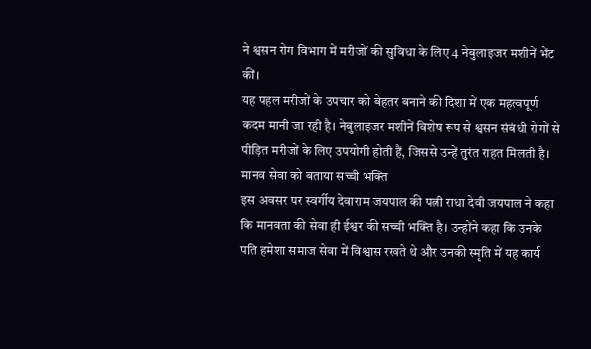ने श्वसन रोग विभाग में मरीजों की सुविधा के लिए 4 नेबुलाइजर मशीनें भेंट कीं।
यह पहल मरीजों के उपचार को बेहतर बनाने की दिशा में एक महत्वपूर्ण कदम मानी जा रही है। नेबुलाइजर मशीनें विशेष रूप से श्वसन संबंधी रोगों से पीड़ित मरीजों के लिए उपयोगी होती हैं, जिससे उन्हें तुरंत राहत मिलती है।
मानव सेवा को बताया सच्ची भक्ति
इस अवसर पर स्वर्गीय देवाराम जयपाल की पत्नी राधा देवी जयपाल ने कहा कि मानवता की सेवा ही ईश्वर की सच्ची भक्ति है। उन्होंने कहा कि उनके पति हमेशा समाज सेवा में विश्वास रखते थे और उनकी स्मृति में यह कार्य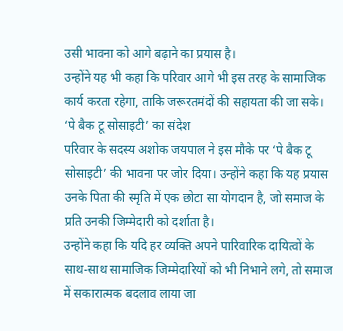उसी भावना को आगे बढ़ाने का प्रयास है।
उन्होंने यह भी कहा कि परिवार आगे भी इस तरह के सामाजिक कार्य करता रहेगा, ताकि जरूरतमंदों की सहायता की जा सके।
‘पे बैक टू सोसाइटी’ का संदेश
परिवार के सदस्य अशोक जयपाल ने इस मौके पर ‘पे बैक टू सोसाइटी’ की भावना पर जोर दिया। उन्होंने कहा कि यह प्रयास उनके पिता की स्मृति में एक छोटा सा योगदान है, जो समाज के प्रति उनकी जिम्मेदारी को दर्शाता है।
उन्होंने कहा कि यदि हर व्यक्ति अपने पारिवारिक दायित्वों के साथ-साथ सामाजिक जिम्मेदारियों को भी निभाने लगे, तो समाज में सकारात्मक बदलाव लाया जा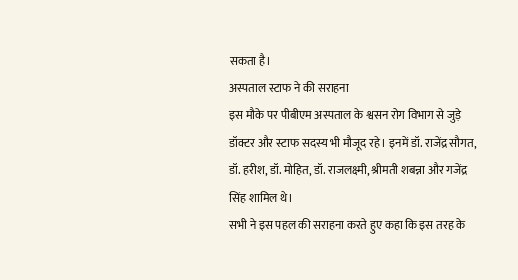सकता है।
अस्पताल स्टाफ ने की सराहना
इस मौके पर पीबीएम अस्पताल के श्वसन रोग विभाग से जुड़े डॉक्टर और स्टाफ सदस्य भी मौजूद रहे। इनमें डॉ. राजेंद्र सौगत, डॉ. हरीश, डॉ. मोहित, डॉ. राजलक्ष्मी, श्रीमती शबन्ना और गजेंद्र सिंह शामिल थे।
सभी ने इस पहल की सराहना करते हुए कहा कि इस तरह के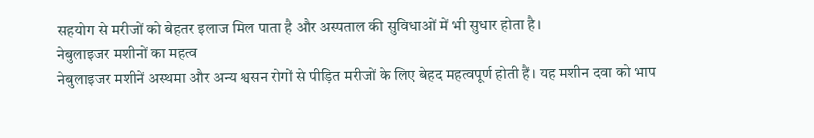सहयोग से मरीजों को बेहतर इलाज मिल पाता है और अस्पताल की सुविधाओं में भी सुधार होता है।
नेबुलाइजर मशीनों का महत्व
नेबुलाइजर मशीनें अस्थमा और अन्य श्वसन रोगों से पीड़ित मरीजों के लिए बेहद महत्वपूर्ण होती हैं। यह मशीन दवा को भाप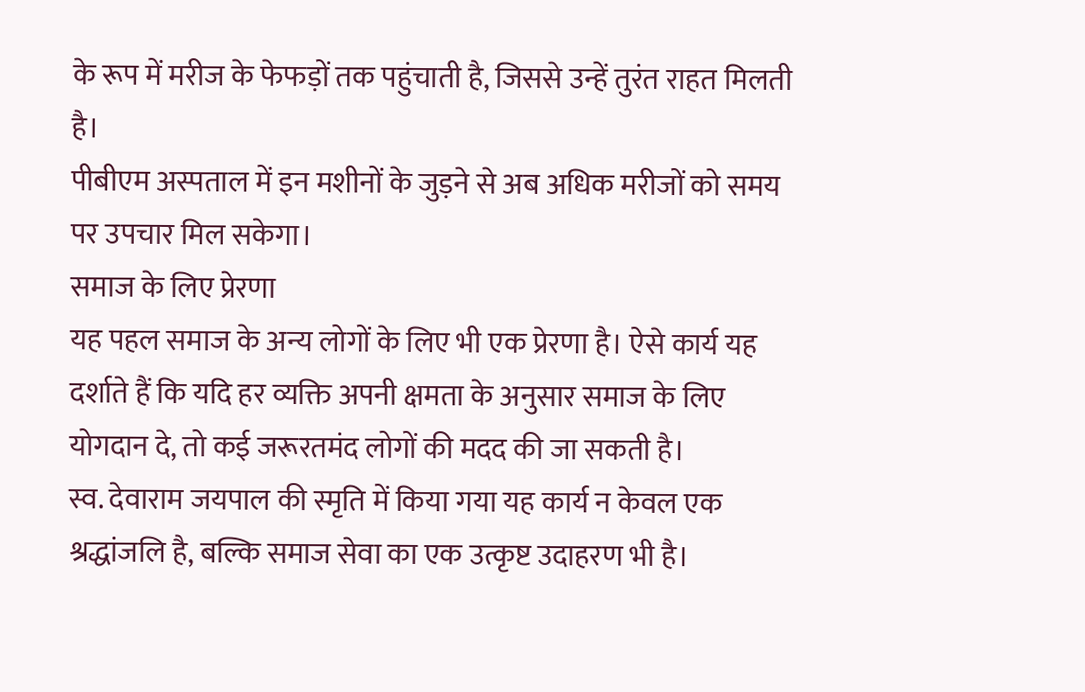के रूप में मरीज के फेफड़ों तक पहुंचाती है, जिससे उन्हें तुरंत राहत मिलती है।
पीबीएम अस्पताल में इन मशीनों के जुड़ने से अब अधिक मरीजों को समय पर उपचार मिल सकेगा।
समाज के लिए प्रेरणा
यह पहल समाज के अन्य लोगों के लिए भी एक प्रेरणा है। ऐसे कार्य यह दर्शाते हैं कि यदि हर व्यक्ति अपनी क्षमता के अनुसार समाज के लिए योगदान दे, तो कई जरूरतमंद लोगों की मदद की जा सकती है।
स्व. देवाराम जयपाल की स्मृति में किया गया यह कार्य न केवल एक श्रद्धांजलि है, बल्कि समाज सेवा का एक उत्कृष्ट उदाहरण भी है।